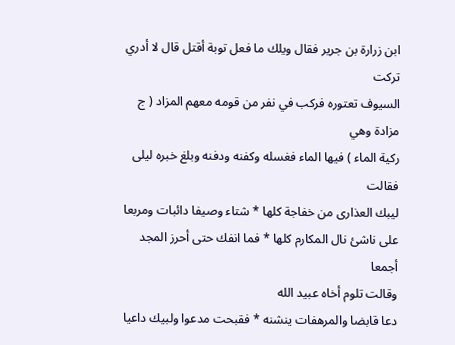ابن زرارة بن جرير فقال ويلك ما فعل توبة أقتل قال لا أدري تركت
السيوف تعتوره فركب في نفر من قومه معهم المزاد ( ج مزادة وهي
ركية الماء ) فيها الماء فغسله وكفنه ودفنه وبلغ خبره ليلى فقالت
ليبك العذارى من خفاجة كلها * شتاء وصيفا دائبات ومربعا
على ناشئ نال المكارم كلها * فما انفك حتى أحرز المجد أجمعا
وقالت تلوم أخاه عبيد الله
دعا قابضا والمرهفات ينشنه * فقبحت مدعوا ولبيك داعيا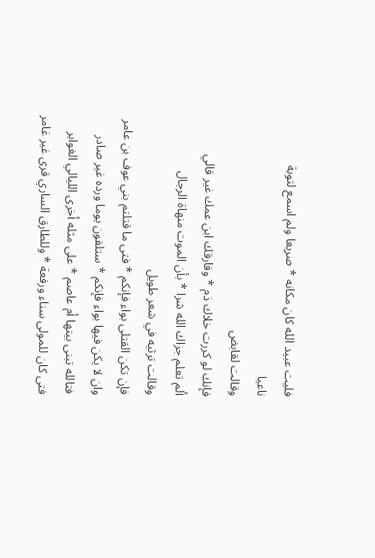فليت عبيد الله كان مكانه * صريعا ولم اسمع لتوبة
ناعيا
وقالت لقابض
فإنك لو كررت خلاك ذم * وفارقك ابن عمك غير قالي
ألم تعلم جزاك الله شرا * بأن الموت منهاة الرجال
وقالت ترثيه في شعر طويل
فإن تكن القتلى بواء فإنكم * فتى ما قتلتم بني عوف بن عامر
وان لا يكن فيها بواء فإنكم * ستلقون يوما ورده غير صادر
فتالله تبنى بيتها أم عاصم * على مثله أخرى الليالي الغوابر
فتى كان للمولى سناء ورفعة * وللطارق الساري قرى غير غامر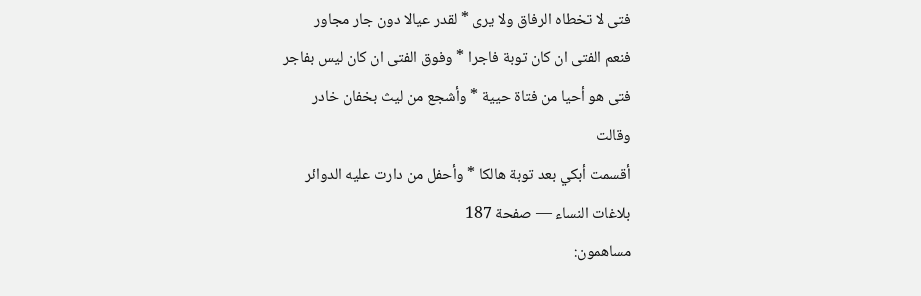فتى لا تخطاه الرفاق ولا يرى * لقدر عيالا دون جار مجاور
فنعم الفتى ان كان توبة فاجرا * وفوق الفتى ان كان ليس بفاجر
فتى هو أحيا من فتاة حيية * وأشجع من ليث بخفان خادر
وقالت
أقسمت أبكي بعد توبة هالكا * وأحفل من دارت عليه الدوائر
بلاغات النساء — صفحة 187
مساهمون: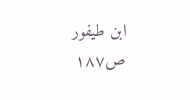ابن طيفور
ص١٨٧